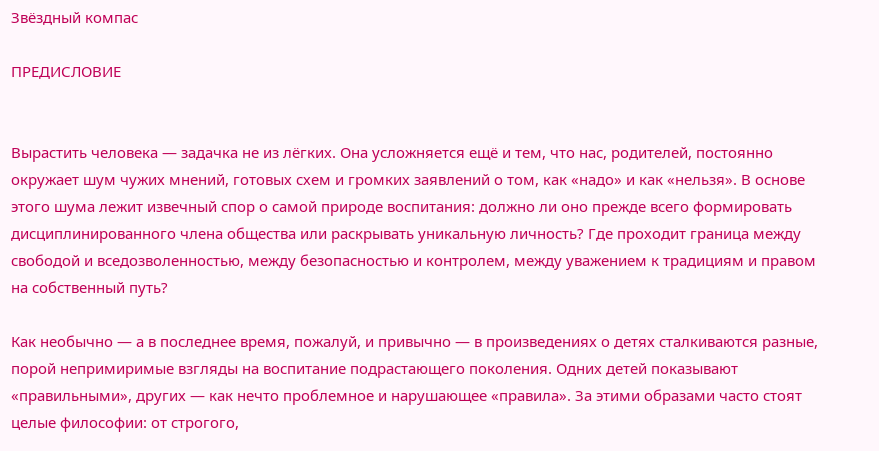Звёздный компас

ПРЕДИСЛОВИЕ


Вырастить человека — задачка не из лёгких. Она усложняется ещё и тем, что нас, родителей, постоянно окружает шум чужих мнений, готовых схем и громких заявлений о том, как «надо» и как «нельзя». В основе этого шума лежит извечный спор о самой природе воспитания: должно ли оно прежде всего формировать дисциплинированного члена общества или раскрывать уникальную личность? Где проходит граница между свободой и вседозволенностью, между безопасностью и контролем, между уважением к традициям и правом на собственный путь?

Как необычно — а в последнее время, пожалуй, и привычно — в произведениях о детях сталкиваются разные, порой непримиримые взгляды на воспитание подрастающего поколения. Одних детей показывают «правильными», других — как нечто проблемное и нарушающее «правила». За этими образами часто стоят целые философии: от строгого,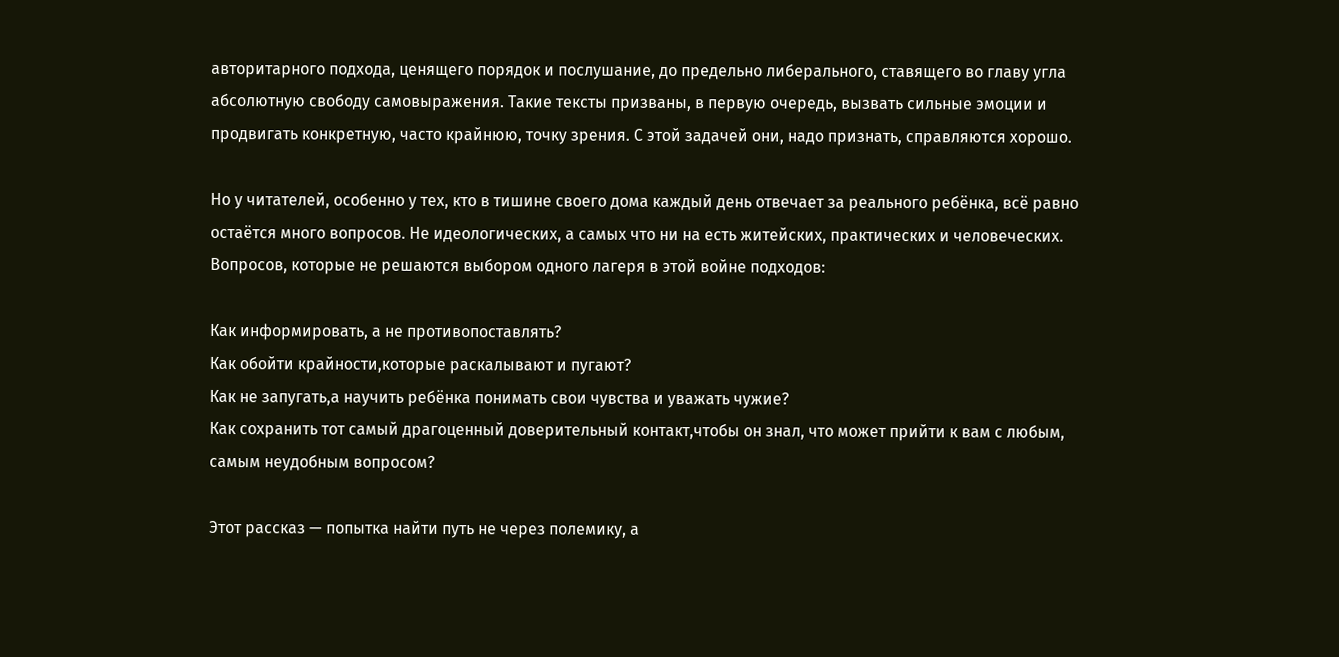авторитарного подхода, ценящего порядок и послушание, до предельно либерального, ставящего во главу угла абсолютную свободу самовыражения. Такие тексты призваны, в первую очередь, вызвать сильные эмоции и продвигать конкретную, часто крайнюю, точку зрения. С этой задачей они, надо признать, справляются хорошо.

Но у читателей, особенно у тех, кто в тишине своего дома каждый день отвечает за реального ребёнка, всё равно остаётся много вопросов. Не идеологических, а самых что ни на есть житейских, практических и человеческих. Вопросов, которые не решаются выбором одного лагеря в этой войне подходов:

Как информировать, а не противопоставлять?
Как обойти крайности,которые раскалывают и пугают?
Как не запугать,а научить ребёнка понимать свои чувства и уважать чужие?
Как сохранить тот самый драгоценный доверительный контакт,чтобы он знал, что может прийти к вам с любым, самым неудобным вопросом?

Этот рассказ — попытка найти путь не через полемику, а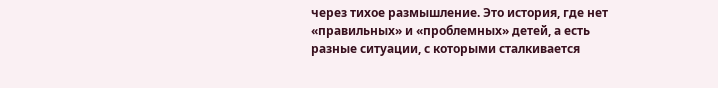через тихое размышление. Это история, где нет «правильных» и «проблемных» детей, а есть разные ситуации, с которыми сталкивается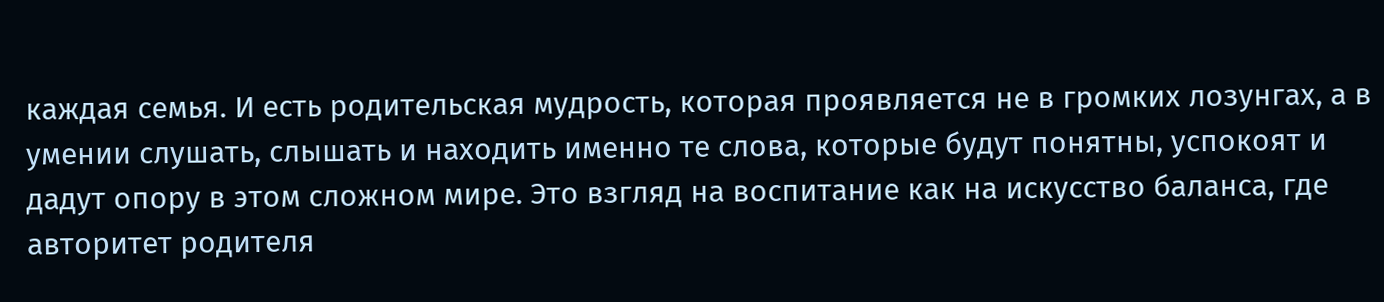каждая семья. И есть родительская мудрость, которая проявляется не в громких лозунгах, а в умении слушать, слышать и находить именно те слова, которые будут понятны, успокоят и дадут опору в этом сложном мире. Это взгляд на воспитание как на искусство баланса, где авторитет родителя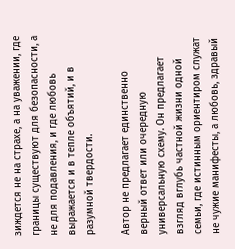зиждется не на страхе, а на уважении, где границы существуют для безопасности, а не для подавления, и где любовь выражается и в тепле объятий, и в разумной твердости.

Автор не предлагает единственно верный ответ или очередную универсальную схему. Он предлагает взгляд вглубь частной жизни одной семьи, где истинным ориентиром служат не чужие манифесты, а любовь, здравый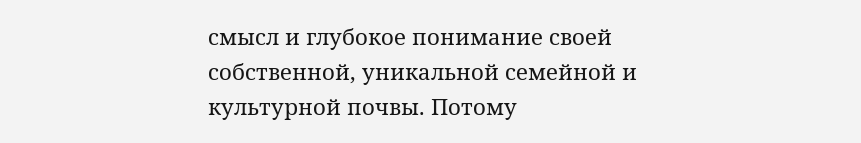смысл и глубокое понимание своей собственной, уникальной семейной и культурной почвы. Потому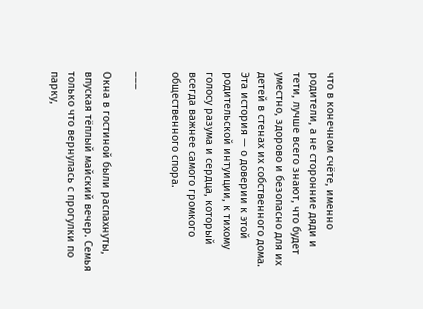что в конечном счёте, именно родители, а не сторонние дяди и тети, лучше всего знают, что будет уместно, здорово и безопасно для их детей в стенах их собственного дома. Эта история — о доверии к этой родительской интуиции, к тихому голосу разума и сердца, который всегда важнее самого громкого общественного спора.

___

Окна в гостиной были распахнуты, впуская тёплый майский вечер. Семья только что вернулась с прогулки по парку,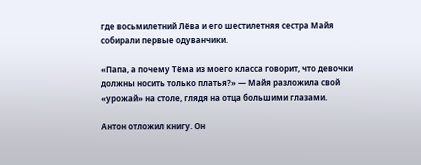где восьмилетний Лёва и его шестилетняя сестра Майя собирали первые одуванчики.

«Папа, а почему Тёма из моего класса говорит, что девочки должны носить только платья?» — Майя разложила свой «урожай» на столе, глядя на отца большими глазами.

Антон отложил книгу. Он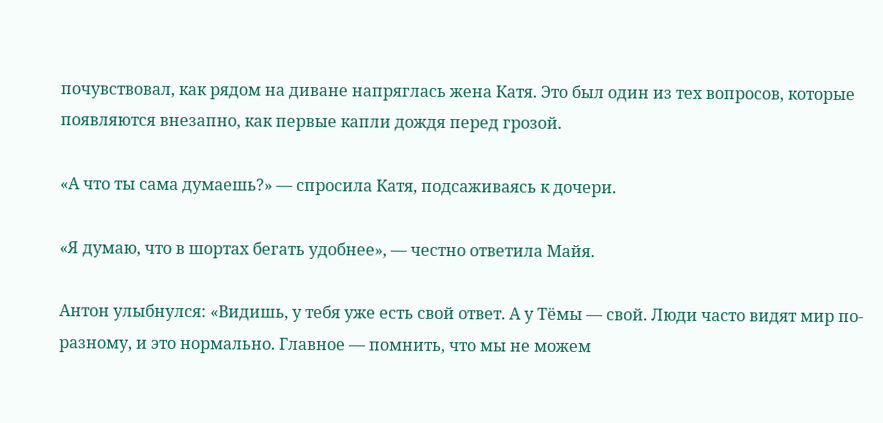почувствовал, как рядом на диване напряглась жена Катя. Это был один из тех вопросов, которые появляются внезапно, как первые капли дождя перед грозой.

«А что ты сама думаешь?» — спросила Катя, подсаживаясь к дочери.

«Я думаю, что в шортах бегать удобнее», — честно ответила Майя.

Антон улыбнулся: «Видишь, у тебя уже есть свой ответ. А у Тёмы — свой. Люди часто видят мир по-разному, и это нормально. Главное — помнить, что мы не можем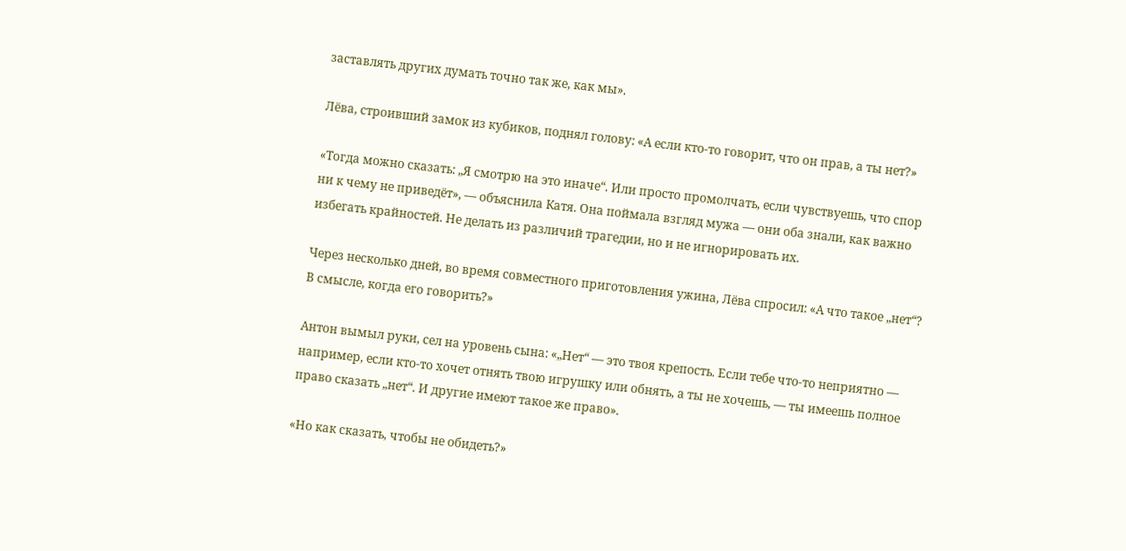заставлять других думать точно так же, как мы».

Лёва, строивший замок из кубиков, поднял голову: «А если кто-то говорит, что он прав, а ты нет?»

«Тогда можно сказать: „Я смотрю на это иначе“. Или просто промолчать, если чувствуешь, что спор ни к чему не приведёт», — объяснила Катя. Она поймала взгляд мужа — они оба знали, как важно избегать крайностей. Не делать из различий трагедии, но и не игнорировать их.

Через несколько дней, во время совместного приготовления ужина, Лёва спросил: «А что такое „нет“? В смысле, когда его говорить?»

Антон вымыл руки, сел на уровень сына: «„Нет“ — это твоя крепость. Если тебе что-то неприятно — например, если кто-то хочет отнять твою игрушку или обнять, а ты не хочешь, — ты имеешь полное право сказать „нет“. И другие имеют такое же право».

«Но как сказать, чтобы не обидеть?»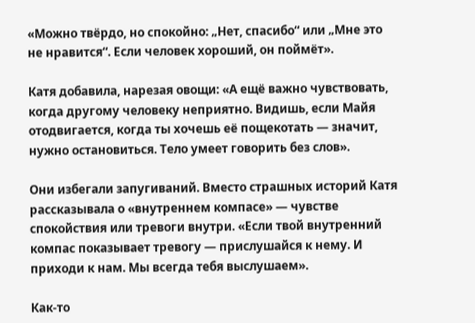«Можно твёрдо, но спокойно: „Нет, спасибо“ или „Мне это не нравится“. Если человек хороший, он поймёт».

Катя добавила, нарезая овощи: «А ещё важно чувствовать, когда другому человеку неприятно. Видишь, если Майя отодвигается, когда ты хочешь её пощекотать — значит, нужно остановиться. Тело умеет говорить без слов».

Они избегали запугиваний. Вместо страшных историй Катя рассказывала о «внутреннем компасе» — чувстве спокойствия или тревоги внутри. «Если твой внутренний компас показывает тревогу — прислушайся к нему. И приходи к нам. Мы всегда тебя выслушаем».

Как-то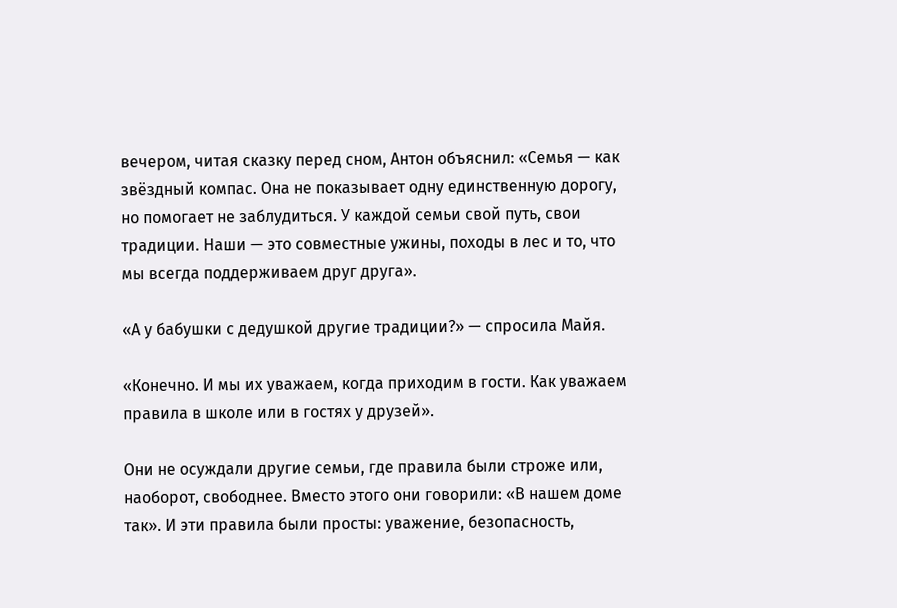вечером, читая сказку перед сном, Антон объяснил: «Семья — как звёздный компас. Она не показывает одну единственную дорогу, но помогает не заблудиться. У каждой семьи свой путь, свои традиции. Наши — это совместные ужины, походы в лес и то, что мы всегда поддерживаем друг друга».

«А у бабушки с дедушкой другие традиции?» — спросила Майя.

«Конечно. И мы их уважаем, когда приходим в гости. Как уважаем правила в школе или в гостях у друзей».

Они не осуждали другие семьи, где правила были строже или, наоборот, свободнее. Вместо этого они говорили: «В нашем доме так». И эти правила были просты: уважение, безопасность,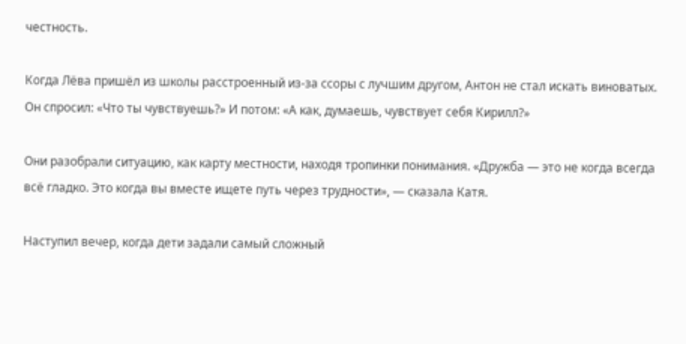честность.

Когда Лёва пришёл из школы расстроенный из-за ссоры с лучшим другом, Антон не стал искать виноватых. Он спросил: «Что ты чувствуешь?» И потом: «А как, думаешь, чувствует себя Кирилл?»

Они разобрали ситуацию, как карту местности, находя тропинки понимания. «Дружба — это не когда всегда всё гладко. Это когда вы вместе ищете путь через трудности», — сказала Катя.

Наступил вечер, когда дети задали самый сложный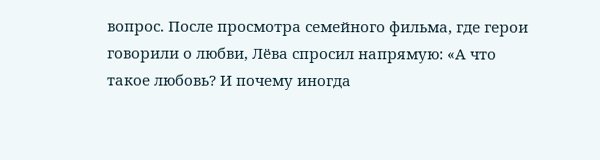вопрос. После просмотра семейного фильма, где герои говорили о любви, Лёва спросил напрямую: «А что такое любовь? И почему иногда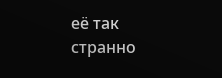её так странно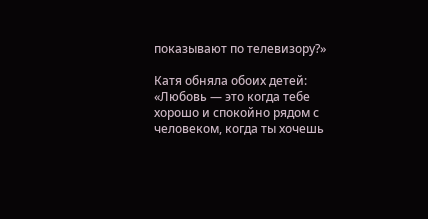показывают по телевизору?»

Катя обняла обоих детей: «Любовь — это когда тебе хорошо и спокойно рядом с человеком, когда ты хочешь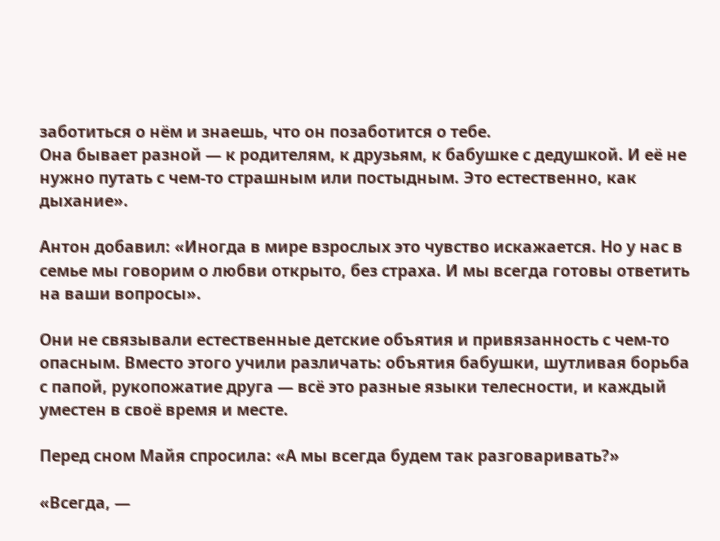заботиться о нём и знаешь, что он позаботится о тебе.
Она бывает разной — к родителям, к друзьям, к бабушке с дедушкой. И её не нужно путать с чем-то страшным или постыдным. Это естественно, как дыхание».

Антон добавил: «Иногда в мире взрослых это чувство искажается. Но у нас в семье мы говорим о любви открыто, без страха. И мы всегда готовы ответить на ваши вопросы».

Они не связывали естественные детские объятия и привязанность с чем-то опасным. Вместо этого учили различать: объятия бабушки, шутливая борьба с папой, рукопожатие друга — всё это разные языки телесности, и каждый уместен в своё время и месте.

Перед сном Майя спросила: «А мы всегда будем так разговаривать?»

«Всегда, —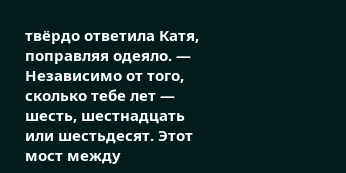твёрдо ответила Катя, поправляя одеяло. — Независимо от того, сколько тебе лет — шесть, шестнадцать или шестьдесят. Этот мост между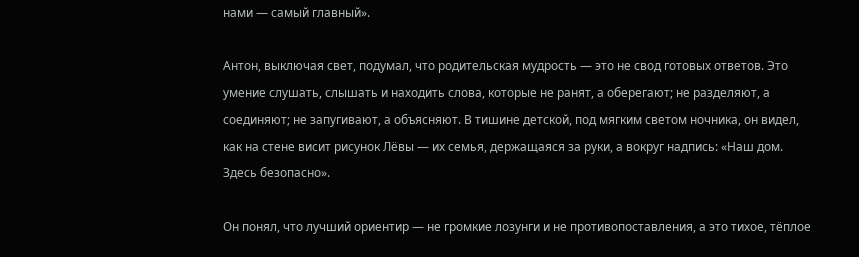нами — самый главный».

Антон, выключая свет, подумал, что родительская мудрость — это не свод готовых ответов. Это умение слушать, слышать и находить слова, которые не ранят, а оберегают; не разделяют, а соединяют; не запугивают, а объясняют. В тишине детской, под мягким светом ночника, он видел, как на стене висит рисунок Лёвы — их семья, держащаяся за руки, а вокруг надпись: «Наш дом. Здесь безопасно».

Он понял, что лучший ориентир — не громкие лозунги и не противопоставления, а это тихое, тёплое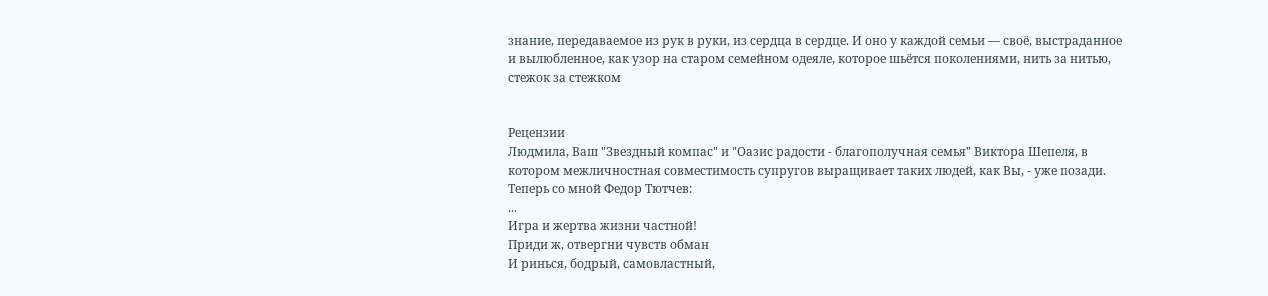знание, передаваемое из рук в руки, из сердца в сердце. И оно у каждой семьи — своё, выстраданное и вылюбленное, как узор на старом семейном одеяле, которое шьётся поколениями, нить за нитью, стежок за стежком


Рецензии
Людмила, Ваш "Звездный компас" и "Оазис радости - благополучная семья" Виктора Шепеля, в котором межличностная совместимость супругов выращивает таких людей, как Вы, - уже позади. Теперь со мной Федор Тютчев:
...
Игра и жертва жизни частной!
Приди ж, отвергни чувств обман
И ринься, бодрый, самовластный,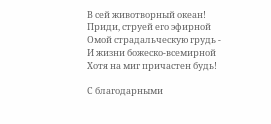В сей животворный океан!
Приди, струей его эфирной
Омой страдальческую грудь -
И жизни божеско-всемирной
Хотя на миг причастен будь!

С благодарными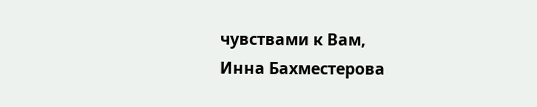чувствами к Вам,
Инна Бахместерова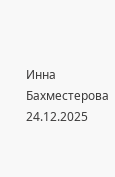Инна Бахместерова   24.12.2025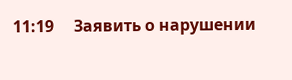11:19     Заявить о нарушении